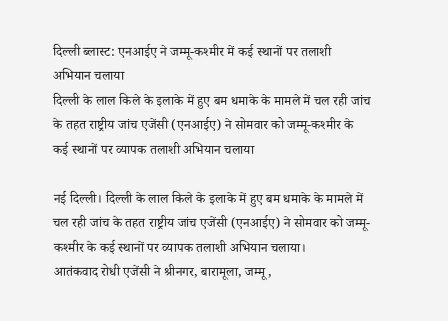दिल्ली ब्लास्ट: एनआईए ने जम्मू-कश्मीर में कई स्थानों पर तलाशी अभियान चलाया
दिल्ली के लाल किले के इलाके में हुए बम धमाके के मामले में चल रही जांच के तहत राष्ट्रीय जांच एजेंसी (एनआईए) ने सोमवार को जम्मू-कश्मीर के कई स्थानों पर व्यापक तलाशी अभियान चलाया

नई दिल्ली। दिल्ली के लाल किले के इलाके में हुए बम धमाके के मामले में चल रही जांच के तहत राष्ट्रीय जांच एजेंसी (एनआईए) ने सोमवार को जम्मू-कश्मीर के कई स्थानों पर व्यापक तलाशी अभियान चलाया।
आतंकवाद रोधी एजेंसी ने श्रीनगर, बारामूला, जम्मू,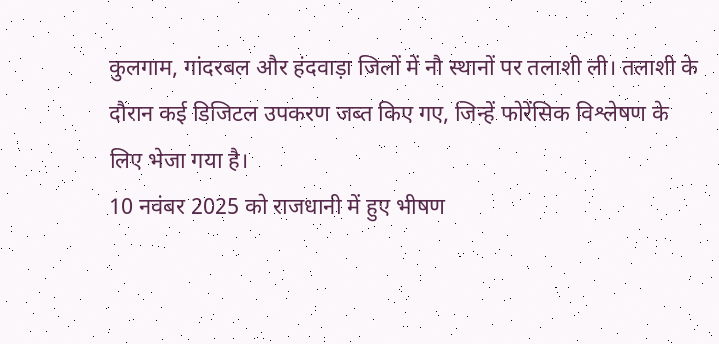कुलगाम, गांदरबल और हंदवाड़ा जिलों में नौ स्थानों पर तलाशी ली। तलाशी के दौरान कई डिजिटल उपकरण जब्त किए गए, जिन्हें फोरेंसिक विश्लेषण के लिए भेजा गया है।
10 नवंबर 2025 को राजधानी में हुए भीषण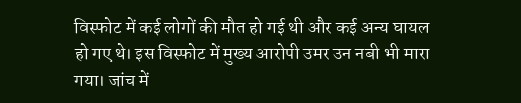विस्फोट में कई लोगों की मौत हो गई थी और कई अन्य घायल हो गए थे। इस विस्फोट में मुख्य आरोपी उमर उन नबी भी मारा गया। जांच में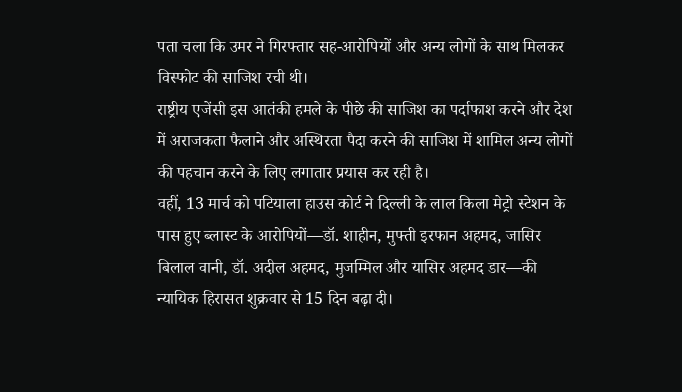पता चला कि उमर ने गिरफ्तार सह-आरोपियों और अन्य लोगों के साथ मिलकर विस्फोट की साजिश रची थी।
राष्ट्रीय एजेंसी इस आतंकी हमले के पीछे की साजिश का पर्दाफाश करने और देश में अराजकता फैलाने और अस्थिरता पैदा करने की साजिश में शामिल अन्य लोगों की पहचान करने के लिए लगातार प्रयास कर रही है।
वहीं, 13 मार्च को पटियाला हाउस कोर्ट ने दिल्ली के लाल किला मेट्रो स्टेशन के पास हुए ब्लास्ट के आरोपियों—डॉ. शाहीन, मुफ्ती इरफान अहमद, जासिर बिलाल वानी, डॉ. अदील अहमद, मुजम्मिल और यासिर अहमद डार—की न्यायिक हिरासत शुक्रवार से 15 दिन बढ़ा दी।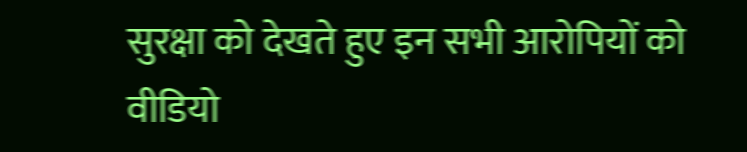सुरक्षा को देखते हुए इन सभी आरोपियों को वीडियो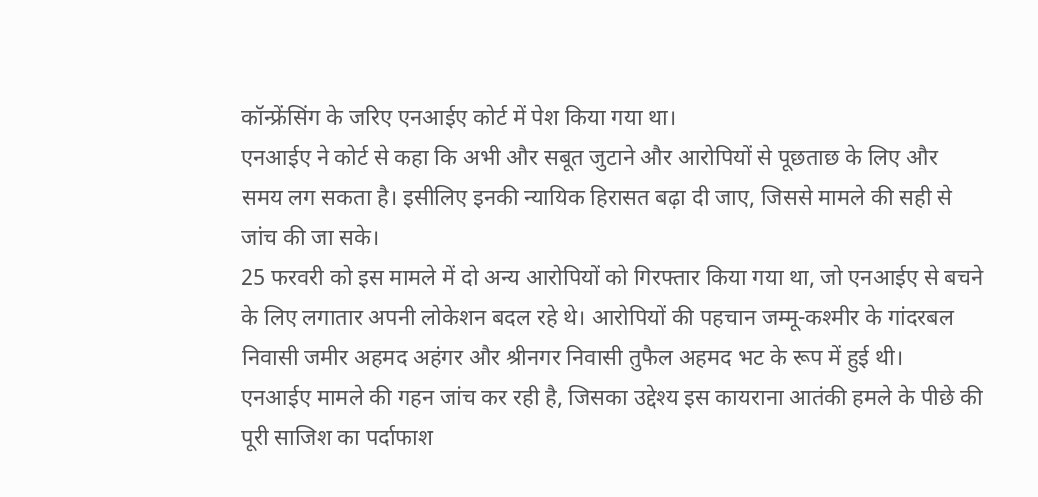कॉन्फ्रेंसिंग के जरिए एनआईए कोर्ट में पेश किया गया था।
एनआईए ने कोर्ट से कहा कि अभी और सबूत जुटाने और आरोपियों से पूछताछ के लिए और समय लग सकता है। इसीलिए इनकी न्यायिक हिरासत बढ़ा दी जाए, जिससे मामले की सही से जांच की जा सके।
25 फरवरी को इस मामले में दो अन्य आरोपियों को गिरफ्तार किया गया था, जो एनआईए से बचने के लिए लगातार अपनी लोकेशन बदल रहे थे। आरोपियों की पहचान जम्मू-कश्मीर के गांदरबल निवासी जमीर अहमद अहंगर और श्रीनगर निवासी तुफैल अहमद भट के रूप में हुई थी।
एनआईए मामले की गहन जांच कर रही है, जिसका उद्देश्य इस कायराना आतंकी हमले के पीछे की पूरी साजिश का पर्दाफाश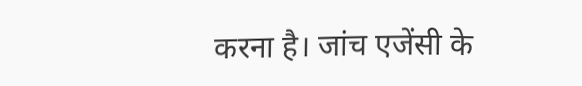करना है। जांच एजेंसी के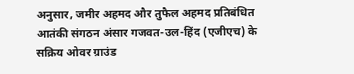अनुसार, जमीर अहमद और तुफैल अहमद प्रतिबंधित आतंकी संगठन अंसार गजवत-उल-हिंद (एजीएच) के सक्रिय ओवर ग्राउंड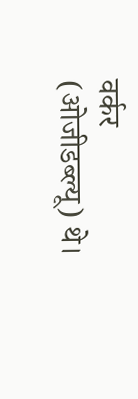वर्कर (ओजीडब्ल्यू) थे।